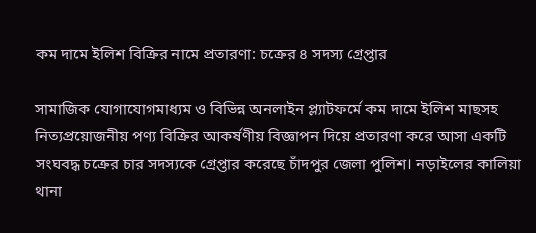কম দামে ইলিশ বিক্রির নামে প্রতারণা: চক্রের ৪ সদস্য গ্রেপ্তার

সামাজিক যোগাযোগমাধ্যম ও বিভিন্ন অনলাইন প্ল্যাটফর্মে কম দামে ইলিশ মাছসহ নিত্যপ্রয়োজনীয় পণ্য বিক্রির আকর্ষণীয় বিজ্ঞাপন দিয়ে প্রতারণা করে আসা একটি সংঘবদ্ধ চক্রের চার সদস্যকে গ্রেপ্তার করেছে চাঁদপুর জেলা পুলিশ। নড়াইলের কালিয়া থানা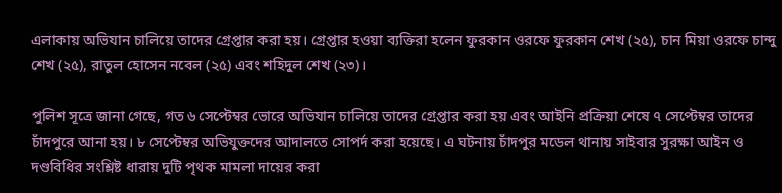এলাকায় অভিযান চালিয়ে তাদের গ্রেপ্তার করা হয়। গ্রেপ্তার হওয়া ব্যক্তিরা হলেন ফুরকান ওরফে ফুরকান শেখ (২৫), চান মিয়া ওরফে চান্দু শেখ (২৫), রাতুল হোসেন নবেল (২৫) এবং শহিদুল শেখ (২৩)।

পুলিশ সূত্রে জানা গেছে, গত ৬ সেপ্টেম্বর ভোরে অভিযান চালিয়ে তাদের গ্রেপ্তার করা হয় এবং আইনি প্রক্রিয়া শেষে ৭ সেপ্টেম্বর তাদের চাঁদপুরে আনা হয়। ৮ সেপ্টেম্বর অভিযুক্তদের আদালতে সোপর্দ করা হয়েছে। এ ঘটনায় চাঁদপুর মডেল থানায় সাইবার সুরক্ষা আইন ও দণ্ডবিধির সংশ্লিষ্ট ধারায় দুটি পৃথক মামলা দায়ের করা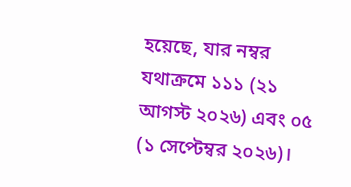হয়েছে, যার নম্বর যথাক্রমে ১১১ (২১ আগস্ট ২০২৬) এবং ০৫ (১ সেপ্টেম্বর ২০২৬)।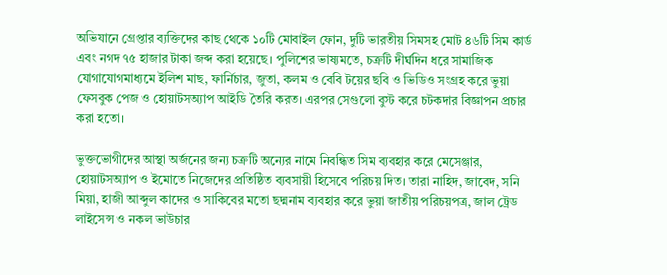অভিযানে গ্রেপ্তার ব্যক্তিদের কাছ থেকে ১০টি মোবাইল ফোন, দুটি ভারতীয় সিমসহ মোট ৪৬টি সিম কার্ড এবং নগদ ৭৫ হাজার টাকা জব্দ করা হয়েছে। পুলিশের ভাষ্যমতে, চক্রটি দীর্ঘদিন ধরে সামাজিক যোগাযোগমাধ্যমে ইলিশ মাছ, ফার্নিচার, জুতা, কলম ও বেবি টয়ের ছবি ও ভিডিও সংগ্রহ করে ভুয়া ফেসবুক পেজ ও হোয়াটসঅ্যাপ আইডি তৈরি করত। এরপর সেগুলো বুস্ট করে চটকদার বিজ্ঞাপন প্রচার করা হতো।

ভুক্তভোগীদের আস্থা অর্জনের জন্য চক্রটি অন্যের নামে নিবন্ধিত সিম ব্যবহার করে মেসেঞ্জার, হোয়াটসঅ্যাপ ও ইমোতে নিজেদের প্রতিষ্ঠিত ব্যবসায়ী হিসেবে পরিচয় দিত। তারা নাহিদ, জাবেদ, সনি মিয়া, হাজী আব্দুল কাদের ও সাকিবের মতো ছদ্মনাম ব্যবহার করে ভুয়া জাতীয় পরিচয়পত্র, জাল ট্রেড লাইসেন্স ও নকল ভাউচার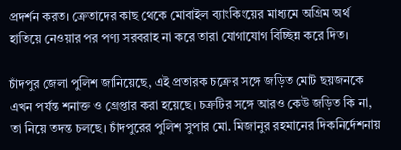প্রদর্শন করত। ক্রেতাদের কাছ থেকে মোবাইল ব্যাংকিংয়ের মাধ্যমে অগ্রিম অর্থ হাতিয়ে নেওয়ার পর পণ্য সরবরাহ না করে তারা যোগাযোগ বিচ্ছিন্ন করে দিত।

চাঁদপুর জেলা পুলিশ জানিয়েছে, এই প্রতারক চক্রের সঙ্গে জড়িত মোট ছয়জনকে এখন পর্যন্ত শনাক্ত ও গ্রেপ্তার করা হয়েছে। চক্রটির সঙ্গে আরও কেউ জড়িত কি না, তা নিয়ে তদন্ত চলছে। চাঁদপুরের পুলিশ সুপার মো. মিজানুর রহমানের দিকনির্দেশনায়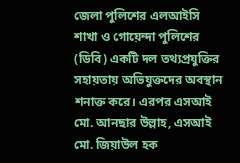জেলা পুলিশের এলআইসি শাখা ও গোয়েন্দা পুলিশের (ডিবি) একটি দল তথ্যপ্রযুক্তির সহায়তায় অভিযুক্তদের অবস্থান শনাক্ত করে। এরপর এসআই মো. আনছার উল্লাহ, এসআই মো. জিয়াউল হক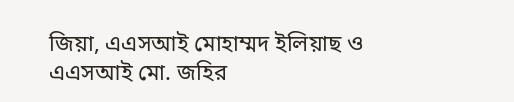জিয়া, এএসআই মোহাম্মদ ইলিয়াছ ও এএসআই মো. জহির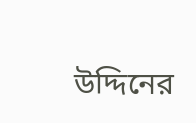উদ্দিনের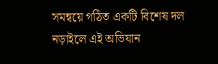সমন্বয়ে গঠিত একটি বিশেষ দল নড়াইলে এই অভিযান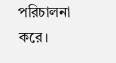পরিচালনা করে।